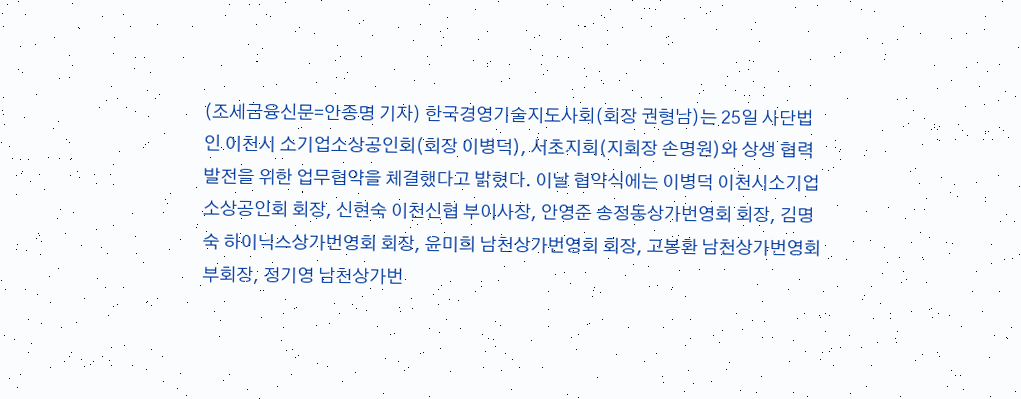(조세금융신문=안종명 기자) 한국경영기술지도사회(회장 권형남)는 25일 사단법인 이천시 소기업소상공인회(회장 이병덕), 서초지회(지회장 손명원)와 상생 협력 발전을 위한 업무협약을 체결했다고 밝혔다. 이날 협약식에는 이병덕 이천시소기업소상공인회 회장, 신현숙 이천신협 부이사장, 안영준 송정동상가번영회 회장, 김명숙 하이닉스상가번영회 회장, 윤미희 남천상가번영회 회장, 고봉환 남천상가번영회 부회장, 정기영 남천상가번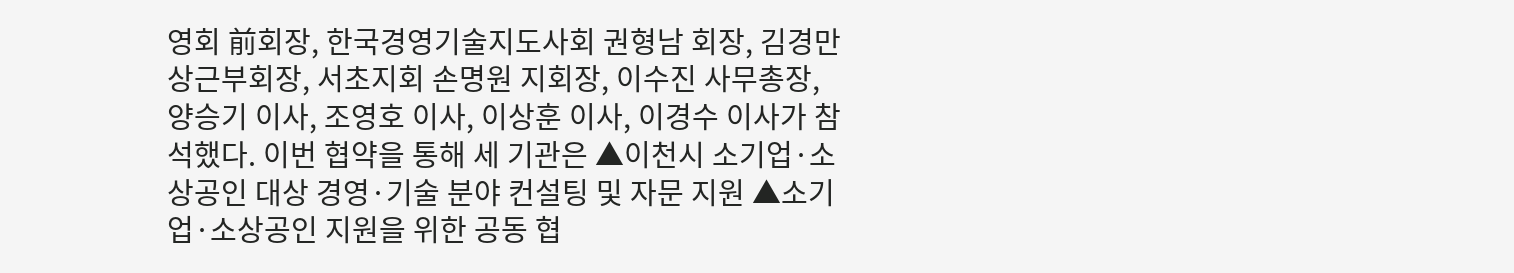영회 前회장, 한국경영기술지도사회 권형남 회장, 김경만 상근부회장, 서초지회 손명원 지회장, 이수진 사무총장, 양승기 이사, 조영호 이사, 이상훈 이사, 이경수 이사가 참석했다. 이번 협약을 통해 세 기관은 ▲이천시 소기업·소상공인 대상 경영·기술 분야 컨설팅 및 자문 지원 ▲소기업·소상공인 지원을 위한 공동 협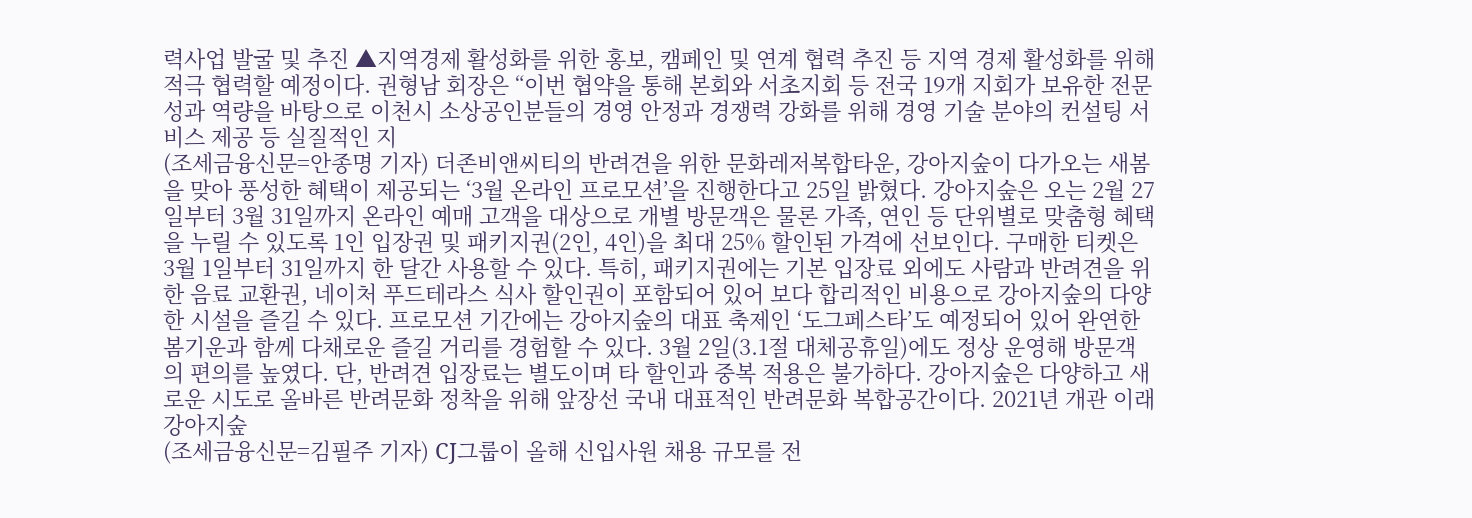력사업 발굴 및 추진 ▲지역경제 활성화를 위한 홍보, 캠페인 및 연계 협력 추진 등 지역 경제 활성화를 위해 적극 협력할 예정이다. 권형남 회장은 “이번 협약을 통해 본회와 서초지회 등 전국 19개 지회가 보유한 전문성과 역량을 바탕으로 이천시 소상공인분들의 경영 안정과 경쟁력 강화를 위해 경영 기술 분야의 컨설팅 서비스 제공 등 실질적인 지
(조세금융신문=안종명 기자) 더존비앤씨티의 반려견을 위한 문화레저복합타운, 강아지숲이 다가오는 새봄을 맞아 풍성한 혜택이 제공되는 ‘3월 온라인 프로모션’을 진행한다고 25일 밝혔다. 강아지숲은 오는 2월 27일부터 3월 31일까지 온라인 예매 고객을 대상으로 개별 방문객은 물론 가족, 연인 등 단위별로 맞춤형 혜택을 누릴 수 있도록 1인 입장권 및 패키지권(2인, 4인)을 최대 25% 할인된 가격에 선보인다. 구매한 티켓은 3월 1일부터 31일까지 한 달간 사용할 수 있다. 특히, 패키지권에는 기본 입장료 외에도 사람과 반려견을 위한 음료 교환권, 네이처 푸드테라스 식사 할인권이 포함되어 있어 보다 합리적인 비용으로 강아지숲의 다양한 시설을 즐길 수 있다. 프로모션 기간에는 강아지숲의 대표 축제인 ‘도그페스타’도 예정되어 있어 완연한 봄기운과 함께 다채로운 즐길 거리를 경험할 수 있다. 3월 2일(3.1절 대체공휴일)에도 정상 운영해 방문객의 편의를 높였다. 단, 반려견 입장료는 별도이며 타 할인과 중복 적용은 불가하다. 강아지숲은 다양하고 새로운 시도로 올바른 반려문화 정착을 위해 앞장선 국내 대표적인 반려문화 복합공간이다. 2021년 개관 이래 강아지숲
(조세금융신문=김필주 기자) CJ그룹이 올해 신입사원 채용 규모를 전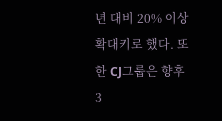년 대비 20% 이상 확대키로 했다. 또한 CJ그룹은 향후 3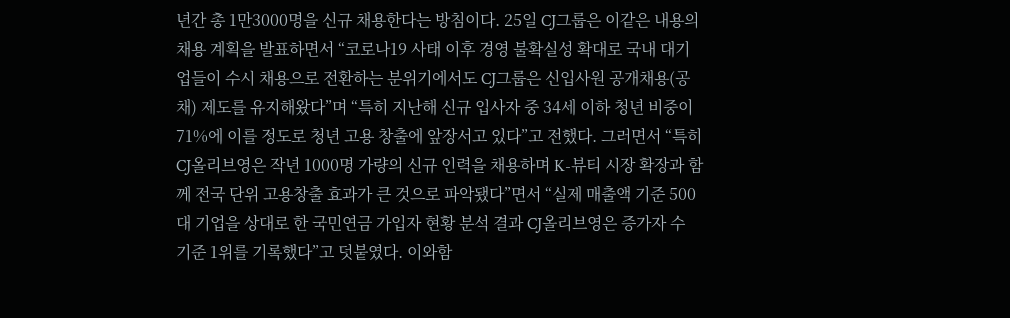년간 총 1만3000명을 신규 채용한다는 방침이다. 25일 CJ그룹은 이같은 내용의 채용 계획을 발표하면서 “코로나19 사태 이후 경영 불확실성 확대로 국내 대기업들이 수시 채용으로 전환하는 분위기에서도 CJ그룹은 신입사원 공개채용(공채) 제도를 유지해왔다”며 “특히 지난해 신규 입사자 중 34세 이하 청년 비중이 71%에 이를 정도로 청년 고용 창출에 앞장서고 있다”고 전했다. 그러면서 “특히 CJ올리브영은 작년 1000명 가량의 신규 인력을 채용하며 K-뷰티 시장 확장과 함께 전국 단위 고용창출 효과가 큰 것으로 파악됐다”면서 “실제 매출액 기준 500대 기업을 상대로 한 국민연금 가입자 현황 분석 결과 CJ올리브영은 증가자 수 기준 1위를 기록했다”고 덧붙였다. 이와함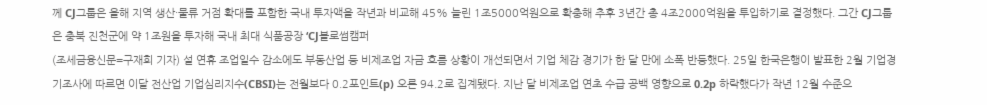께 CJ그룹은 올해 지역 생산·물류 거점 확대를 포함한 국내 투자액을 작년과 비교해 45% 늘린 1조5000억원으로 확충해 추후 3년간 총 4조2000억원을 투입하기로 결정했다. 그간 CJ그룹은 충북 진천군에 약 1조원을 투자해 국내 최대 식품공장 ‘CJ블로썸캠퍼
(조세금융신문=구재회 기자) 설 연휴 조업일수 감소에도 부동산업 등 비제조업 자금 흐름 상황이 개선되면서 기업 체감 경기가 한 달 만에 소폭 반등했다. 25일 한국은행이 발표한 2월 기업경기조사에 따르면 이달 전산업 기업심리지수(CBSI)는 전월보다 0.2포인트(p) 오른 94.2로 집계됐다. 지난 달 비제조업 연초 수급 공백 영향으로 0.2p 하락했다가 작년 12월 수준으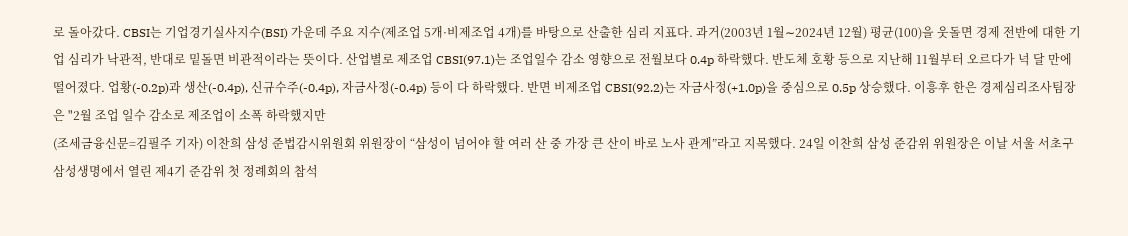로 돌아갔다. CBSI는 기업경기실사지수(BSI) 가운데 주요 지수(제조업 5개·비제조업 4개)를 바탕으로 산출한 심리 지표다. 과거(2003년 1월∼2024년 12월) 평균(100)을 웃돌면 경제 전반에 대한 기업 심리가 낙관적, 반대로 밑돌면 비관적이라는 뜻이다. 산업별로 제조업 CBSI(97.1)는 조업일수 감소 영향으로 전월보다 0.4p 하락했다. 반도체 호황 등으로 지난해 11월부터 오르다가 넉 달 만에 떨어졌다. 업황(-0.2p)과 생산(-0.4p), 신규수주(-0.4p), 자금사정(-0.4p) 등이 다 하락했다. 반면 비제조업 CBSI(92.2)는 자금사정(+1.0p)을 중심으로 0.5p 상승했다. 이흥후 한은 경제심리조사팀장은 "2월 조업 일수 감소로 제조업이 소폭 하락했지만
(조세금융신문=김필주 기자) 이찬희 삼성 준법감시위원회 위원장이 “삼성이 넘어야 할 여러 산 중 가장 큰 산이 바로 노사 관계”라고 지목했다. 24일 이찬희 삼성 준감위 위원장은 이날 서울 서초구 삼성생명에서 열린 제4기 준감위 첫 정례회의 참석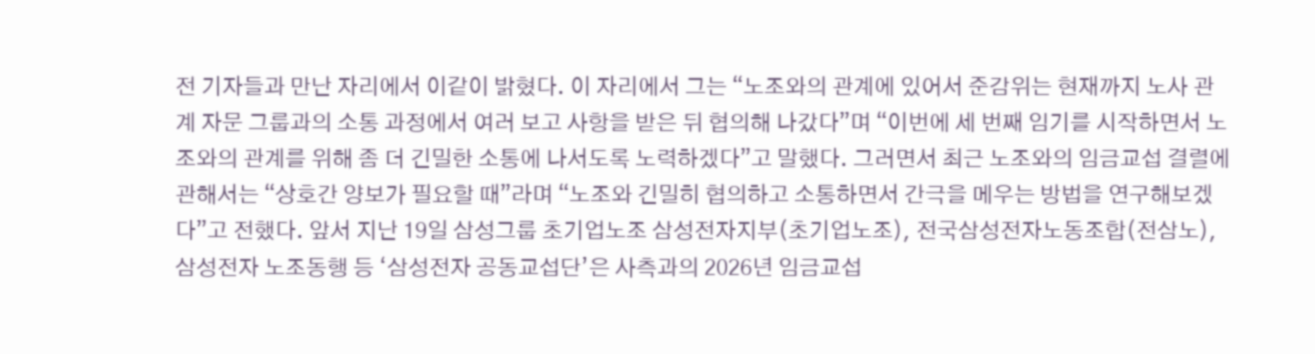전 기자들과 만난 자리에서 이같이 밝혔다. 이 자리에서 그는 “노조와의 관계에 있어서 준감위는 현재까지 노사 관계 자문 그룹과의 소통 과정에서 여러 보고 사항을 받은 뒤 협의해 나갔다”며 “이번에 세 번째 임기를 시작하면서 노조와의 관계를 위해 좀 더 긴밀한 소통에 나서도록 노력하겠다”고 말했다. 그러면서 최근 노조와의 임금교섭 결렬에 관해서는 “상호간 양보가 필요할 때”라며 “노조와 긴밀히 협의하고 소통하면서 간극을 메우는 방법을 연구해보겠다”고 전했다. 앞서 지난 19일 삼성그룹 초기업노조 삼성전자지부(초기업노조), 전국삼성전자노동조합(전삼노), 삼성전자 노조동행 등 ‘삼성전자 공동교섭단’은 사측과의 2026년 임금교섭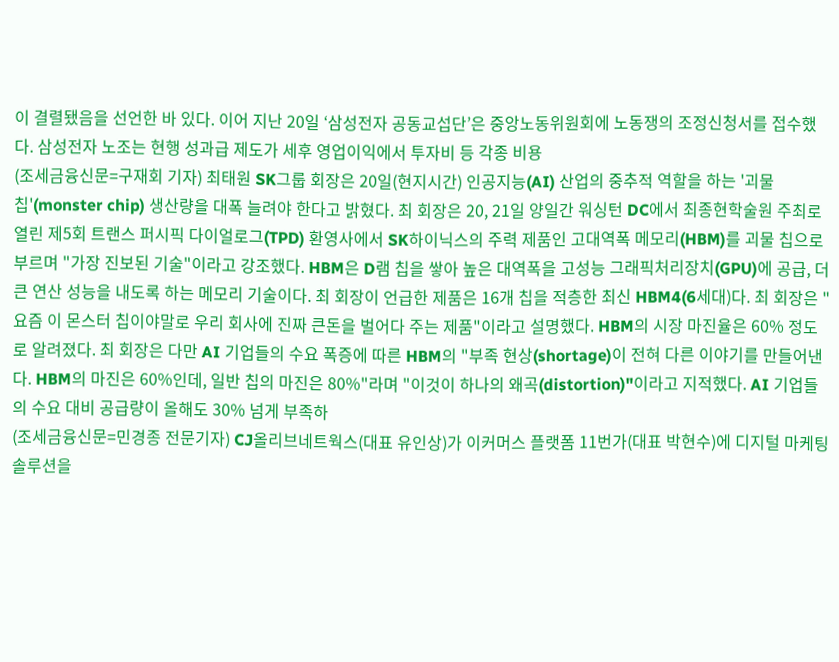이 결렬됐음을 선언한 바 있다. 이어 지난 20일 ‘삼성전자 공동교섭단’은 중앙노동위원회에 노동쟁의 조정신청서를 접수했다. 삼성전자 노조는 현행 성과급 제도가 세후 영업이익에서 투자비 등 각종 비용
(조세금융신문=구재회 기자) 최태원 SK그룹 회장은 20일(현지시간) 인공지능(AI) 산업의 중추적 역할을 하는 '괴물 칩'(monster chip) 생산량을 대폭 늘려야 한다고 밝혔다. 최 회장은 20, 21일 양일간 워싱턴 DC에서 최종현학술원 주최로 열린 제5회 트랜스 퍼시픽 다이얼로그(TPD) 환영사에서 SK하이닉스의 주력 제품인 고대역폭 메모리(HBM)를 괴물 칩으로 부르며 "가장 진보된 기술"이라고 강조했다. HBM은 D램 칩을 쌓아 높은 대역폭을 고성능 그래픽처리장치(GPU)에 공급, 더 큰 연산 성능을 내도록 하는 메모리 기술이다. 최 회장이 언급한 제품은 16개 칩을 적층한 최신 HBM4(6세대)다. 최 회장은 "요즘 이 몬스터 칩이야말로 우리 회사에 진짜 큰돈을 벌어다 주는 제품"이라고 설명했다. HBM의 시장 마진율은 60% 정도로 알려졌다. 최 회장은 다만 AI 기업들의 수요 폭증에 따른 HBM의 "부족 현상(shortage)이 전혀 다른 이야기를 만들어낸다. HBM의 마진은 60%인데, 일반 칩의 마진은 80%"라며 "이것이 하나의 왜곡(distortion)"이라고 지적했다. AI 기업들의 수요 대비 공급량이 올해도 30% 넘게 부족하
(조세금융신문=민경종 전문기자) CJ올리브네트웍스(대표 유인상)가 이커머스 플랫폼 11번가(대표 박현수)에 디지털 마케팅 솔루션을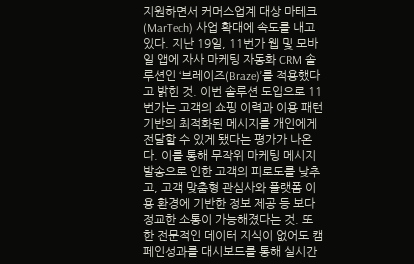지원하면서 커머스업계 대상 마테크(MarTech) 사업 확대에 속도를 내고 있다. 지난 19일, 11번가 웹 및 모바일 앱에 자사 마케팅 자동화 CRM 솔루션인 ‘브레이즈(Braze)’를 적용했다고 밝힌 것. 이번 솔루션 도입으로 11번가는 고객의 쇼핑 이력과 이용 패턴 기반의 최적화된 메시지를 개인에게 전달할 수 있게 됐다는 평가가 나온다. 이를 통해 무작위 마케팅 메시지 발송으로 인한 고객의 피로도를 낮추고, 고객 맞춤형 관심사와 플랫폼 이용 환경에 기반한 정보 제공 등 보다 정교한 소통이 가능해졌다는 것. 또한 전문적인 데이터 지식이 없어도 캠페인성과를 대시보드를 통해 실시간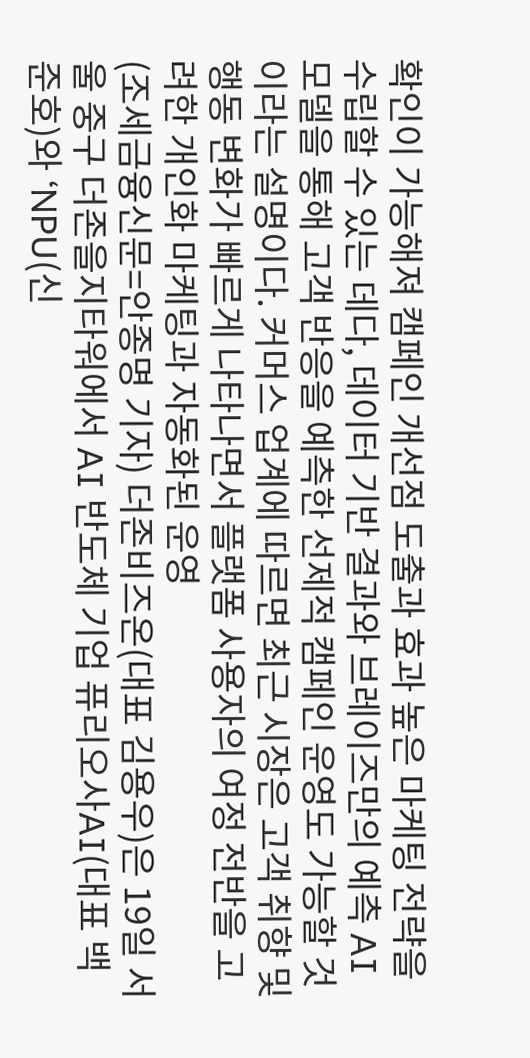확인이 가능해져 캠페인 개선점 도출과 효과 높은 마케팅 전략을 수립할 수 있는 데다, 데이터 기반 결과와 브레이즈만의 예측 AI 모델을 통해 고객 반응을 예측한 선제적 캠페인 운영도 가능할 것이라는 설명이다. 커머스 업계에 따르면 최근 시장은 고객 취향 및 행동 변화가 빠르게 나타나면서 플랫폼 사용자의 여정 전반을 고려한 개인화 마케팅과 자동화된 운영
(조세금융신문=안종명 기자) 더존비즈온(대표 김용우)은 19일 서울 중구 더존을지타워에서 AI 반도체 기업 퓨리오사AI(대표 백준호)와 ‘NPU(신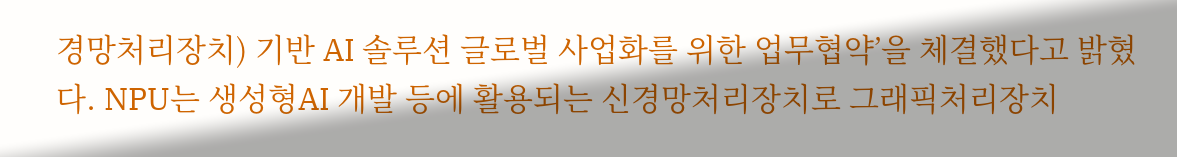경망처리장치) 기반 AI 솔루션 글로벌 사업화를 위한 업무협약’을 체결했다고 밝혔다. NPU는 생성형AI 개발 등에 활용되는 신경망처리장치로 그래픽처리장치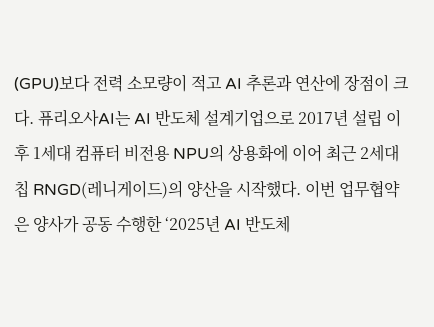(GPU)보다 전력 소모량이 적고 AI 추론과 연산에 장점이 크다. 퓨리오사AI는 AI 반도체 설계기업으로 2017년 설립 이후 1세대 컴퓨터 비전용 NPU의 상용화에 이어 최근 2세대 칩 RNGD(레니게이드)의 양산을 시작했다. 이번 업무협약은 양사가 공동 수행한 ‘2025년 AI 반도체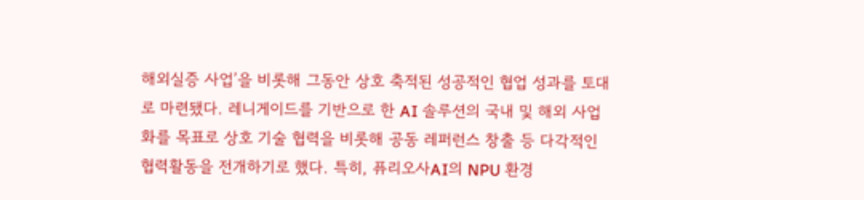해외실증 사업’을 비롯해 그동안 상호 축적된 성공적인 협업 성과를 토대로 마련됐다. 레니게이드를 기반으로 한 AI 솔루션의 국내 및 해외 사업화를 목표로 상호 기술 협력을 비롯해 공동 레퍼런스 창출 등 다각적인 협력활동을 전개하기로 했다. 특히, 퓨리오사AI의 NPU 환경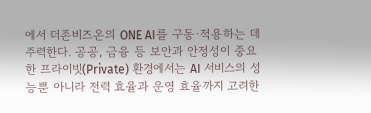에서 더존비즈온의 ONE AI를 구동·적용하는 데 주력한다. 공공, 금융 등 보안과 안정성이 중요한 프라이빗(Private) 환경에서는 AI 서비스의 성능뿐 아니라 전력 효율과 운영 효율까지 고려한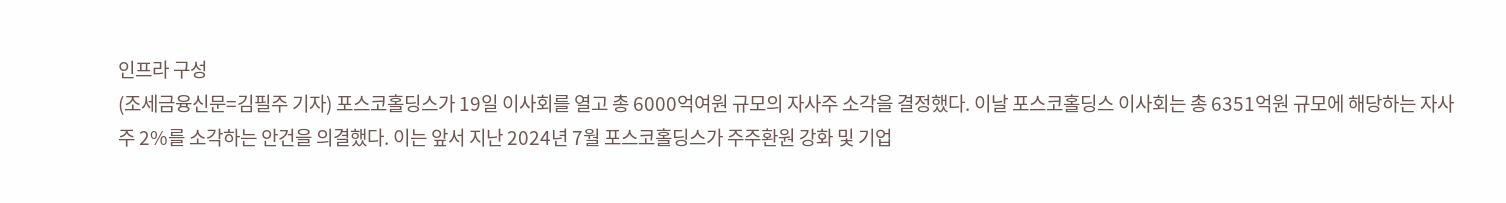인프라 구성
(조세금융신문=김필주 기자) 포스코홀딩스가 19일 이사회를 열고 총 6000억여원 규모의 자사주 소각을 결정했다. 이날 포스코홀딩스 이사회는 총 6351억원 규모에 해당하는 자사주 2%를 소각하는 안건을 의결했다. 이는 앞서 지난 2024년 7월 포스코홀딩스가 주주환원 강화 및 기업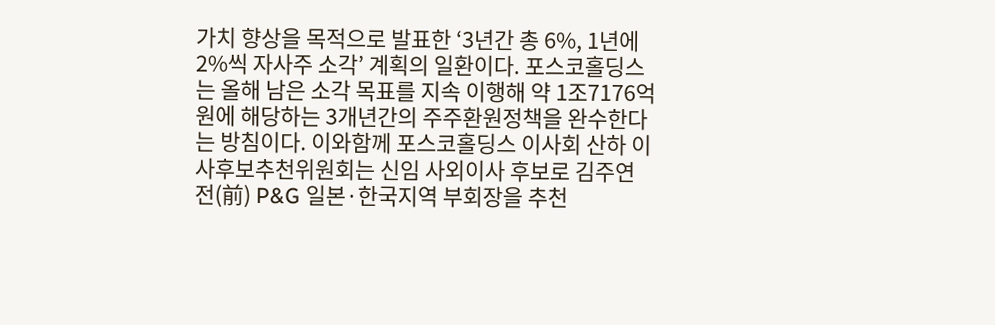가치 향상을 목적으로 발표한 ‘3년간 총 6%, 1년에 2%씩 자사주 소각’ 계획의 일환이다. 포스코홀딩스는 올해 남은 소각 목표를 지속 이행해 약 1조7176억원에 해당하는 3개년간의 주주환원정책을 완수한다는 방침이다. 이와함께 포스코홀딩스 이사회 산하 이사후보추천위원회는 신임 사외이사 후보로 김주연 전(前) P&G 일본·한국지역 부회장을 추천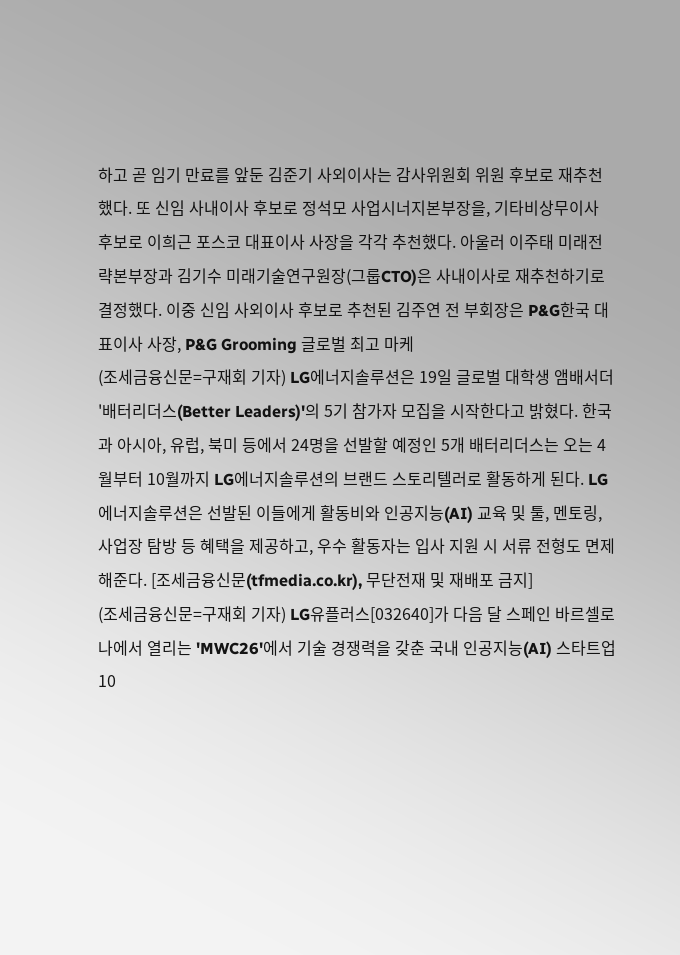하고 곧 임기 만료를 앞둔 김준기 사외이사는 감사위원회 위원 후보로 재추천했다. 또 신임 사내이사 후보로 정석모 사업시너지본부장을, 기타비상무이사 후보로 이희근 포스코 대표이사 사장을 각각 추천했다. 아울러 이주태 미래전략본부장과 김기수 미래기술연구원장(그룹CTO)은 사내이사로 재추천하기로 결정했다. 이중 신임 사외이사 후보로 추천된 김주연 전 부회장은 P&G한국 대표이사 사장, P&G Grooming 글로벌 최고 마케
(조세금융신문=구재회 기자) LG에너지솔루션은 19일 글로벌 대학생 앰배서더 '배터리더스(Better Leaders)'의 5기 참가자 모집을 시작한다고 밝혔다. 한국과 아시아, 유럽, 북미 등에서 24명을 선발할 예정인 5개 배터리더스는 오는 4월부터 10월까지 LG에너지솔루션의 브랜드 스토리텔러로 활동하게 된다. LG에너지솔루션은 선발된 이들에게 활동비와 인공지능(AI) 교육 및 툴, 멘토링, 사업장 탐방 등 혜택을 제공하고, 우수 활동자는 입사 지원 시 서류 전형도 면제해준다. [조세금융신문(tfmedia.co.kr), 무단전재 및 재배포 금지]
(조세금융신문=구재회 기자) LG유플러스[032640]가 다음 달 스페인 바르셀로나에서 열리는 'MWC26'에서 기술 경쟁력을 갖춘 국내 인공지능(AI) 스타트업 10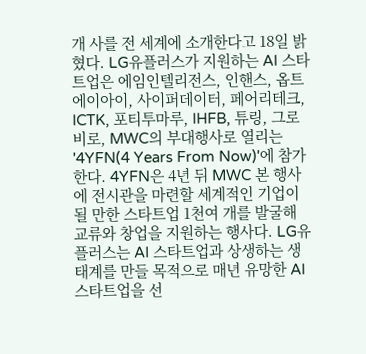개 사를 전 세계에 소개한다고 18일 밝혔다. LG유플러스가 지원하는 AI 스타트업은 에임인텔리전스, 인핸스, 옵트에이아이, 사이퍼데이터, 페어리테크, ICTK, 포티투마루, IHFB, 튜링, 그로비로, MWC의 부대행사로 열리는 '4YFN(4 Years From Now)'에 참가한다. 4YFN은 4년 뒤 MWC 본 행사에 전시관을 마련할 세계적인 기업이 될 만한 스타트업 1천여 개를 발굴해 교류와 창업을 지원하는 행사다. LG유플러스는 AI 스타트업과 상생하는 생태계를 만들 목적으로 매년 유망한 AI 스타트업을 선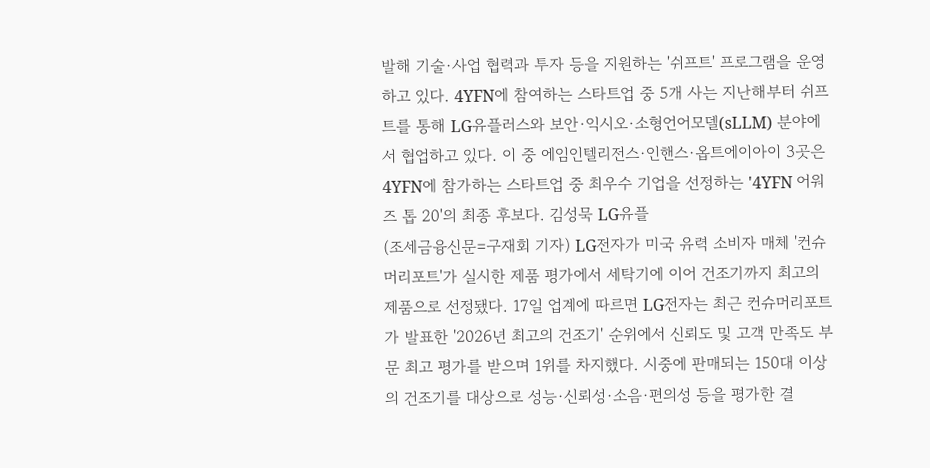발해 기술·사업 협력과 투자 등을 지원하는 '쉬프트' 프로그램을 운영하고 있다. 4YFN에 참여하는 스타트업 중 5개 사는 지난해부터 쉬프트를 통해 LG유플러스와 보안·익시오·소형언어모델(sLLM) 분야에서 협업하고 있다. 이 중 에임인텔리전스·인핸스·옵트에이아이 3곳은 4YFN에 참가하는 스타트업 중 최우수 기업을 선정하는 '4YFN 어워즈 톱 20'의 최종 후보다. 김성묵 LG유플
(조세금융신문=구재회 기자) LG전자가 미국 유력 소비자 매체 '컨슈머리포트'가 실시한 제품 평가에서 세탁기에 이어 건조기까지 최고의 제품으로 선정됐다. 17일 업계에 따르면 LG전자는 최근 컨슈머리포트가 발표한 '2026년 최고의 건조기' 순위에서 신뢰도 및 고객 만족도 부문 최고 평가를 받으며 1위를 차지했다. 시중에 판매되는 150대 이상의 건조기를 대상으로 성능·신뢰성·소음·편의성 등을 평가한 결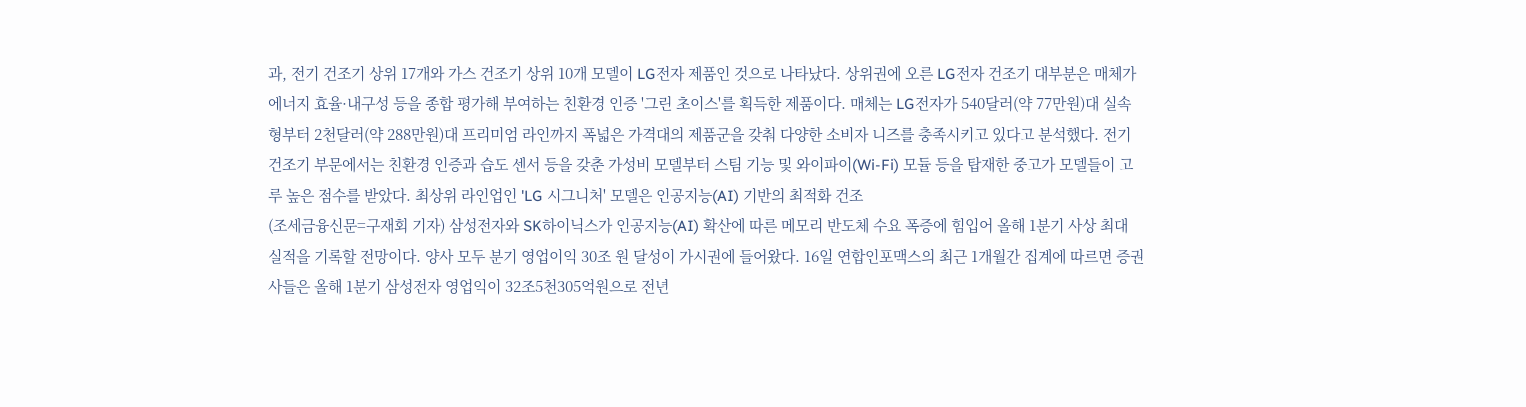과, 전기 건조기 상위 17개와 가스 건조기 상위 10개 모델이 LG전자 제품인 것으로 나타났다. 상위권에 오른 LG전자 건조기 대부분은 매체가 에너지 효율·내구성 등을 종합 평가해 부여하는 친환경 인증 '그린 초이스'를 획득한 제품이다. 매체는 LG전자가 540달러(약 77만원)대 실속형부터 2천달러(약 288만원)대 프리미엄 라인까지 폭넓은 가격대의 제품군을 갖춰 다양한 소비자 니즈를 충족시키고 있다고 분석했다. 전기 건조기 부문에서는 친환경 인증과 습도 센서 등을 갖춘 가성비 모델부터 스팀 기능 및 와이파이(Wi-Fi) 모듈 등을 탑재한 중고가 모델들이 고루 높은 점수를 받았다. 최상위 라인업인 'LG 시그니처' 모델은 인공지능(AI) 기반의 최적화 건조
(조세금융신문=구재회 기자) 삼성전자와 SK하이닉스가 인공지능(AI) 확산에 따른 메모리 반도체 수요 폭증에 힘입어 올해 1분기 사상 최대 실적을 기록할 전망이다. 양사 모두 분기 영업이익 30조 원 달성이 가시권에 들어왔다. 16일 연합인포맥스의 최근 1개월간 집계에 따르면 증권사들은 올해 1분기 삼성전자 영업익이 32조5천305억원으로 전년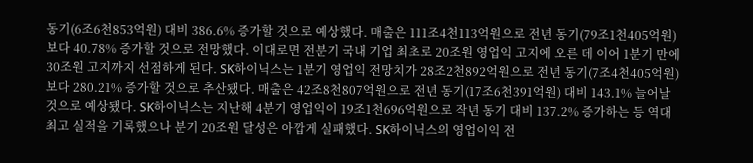동기(6조6천853억원) 대비 386.6% 증가할 것으로 예상했다. 매출은 111조4천113억원으로 전년 동기(79조1천405억원)보다 40.78% 증가할 것으로 전망했다. 이대로면 전분기 국내 기업 최초로 20조원 영업익 고지에 오른 데 이어 1분기 만에 30조원 고지까지 선점하게 된다. SK하이닉스는 1분기 영업익 전망치가 28조2천892억원으로 전년 동기(7조4천405억원)보다 280.21% 증가할 것으로 추산됐다. 매출은 42조8천807억원으로 전년 동기(17조6천391억원) 대비 143.1% 늘어날 것으로 예상됐다. SK하이닉스는 지난해 4분기 영업익이 19조1천696억원으로 작년 동기 대비 137.2% 증가하는 등 역대 최고 실적을 기록했으나 분기 20조원 달성은 아깝게 실패했다. SK하이닉스의 영업이익 전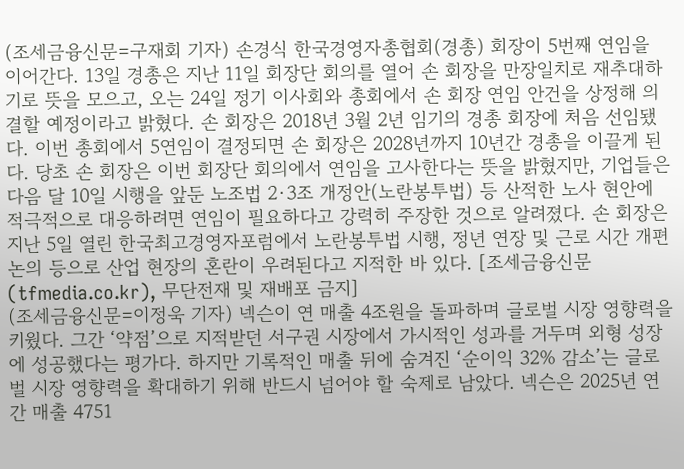(조세금융신문=구재회 기자) 손경식 한국경영자총협회(경총) 회장이 5번째 연임을 이어간다. 13일 경총은 지난 11일 회장단 회의를 열어 손 회장을 만장일치로 재추대하기로 뜻을 모으고, 오는 24일 정기 이사회와 총회에서 손 회장 연임 안건을 상정해 의결할 예정이라고 밝혔다. 손 회장은 2018년 3월 2년 임기의 경총 회장에 처음 선임됐다. 이번 총회에서 5연임이 결정되면 손 회장은 2028년까지 10년간 경총을 이끌게 된다. 당초 손 회장은 이번 회장단 회의에서 연임을 고사한다는 뜻을 밝혔지만, 기업들은 다음 달 10일 시행을 앞둔 노조법 2·3조 개정안(노란봉투법) 등 산적한 노사 현안에 적극적으로 대응하려면 연임이 필요하다고 강력히 주장한 것으로 알려졌다. 손 회장은 지난 5일 열린 한국최고경영자포럼에서 노란봉투법 시행, 정년 연장 및 근로 시간 개편 논의 등으로 산업 현장의 혼란이 우려된다고 지적한 바 있다. [조세금융신문(tfmedia.co.kr), 무단전재 및 재배포 금지]
(조세금융신문=이정욱 기자) 넥슨이 연 매출 4조원을 돌파하며 글로벌 시장 영향력을 키웠다. 그간 ‘약점’으로 지적받던 서구권 시장에서 가시적인 성과를 거두며 외형 성장에 성공했다는 평가다. 하지만 기록적인 매출 뒤에 숨겨진 ‘순이익 32% 감소’는 글로벌 시장 영향력을 확대하기 위해 반드시 넘어야 할 숙제로 남았다. 넥슨은 2025년 연간 매출 4751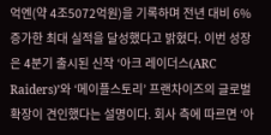억엔(약 4조5072억원)을 기록하며 전년 대비 6% 증가한 최대 실적을 달성했다고 밝혔다. 이번 성장은 4분기 출시된 신작 ‘아크 레이더스(ARC Raiders)’와 ‘메이플스토리’ 프랜차이즈의 글로벌 확장이 견인했다는 설명이다. 회사 측에 따르면 ‘아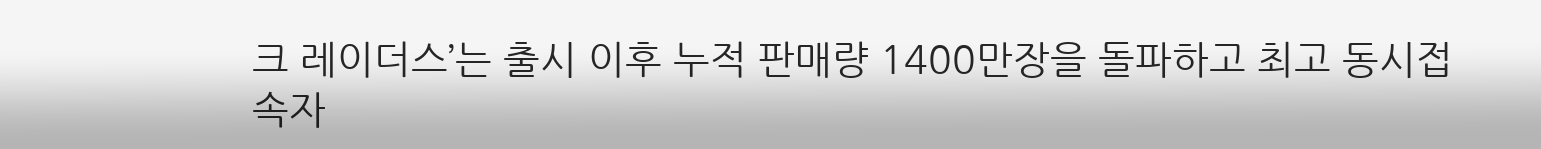크 레이더스’는 출시 이후 누적 판매량 1400만장을 돌파하고 최고 동시접속자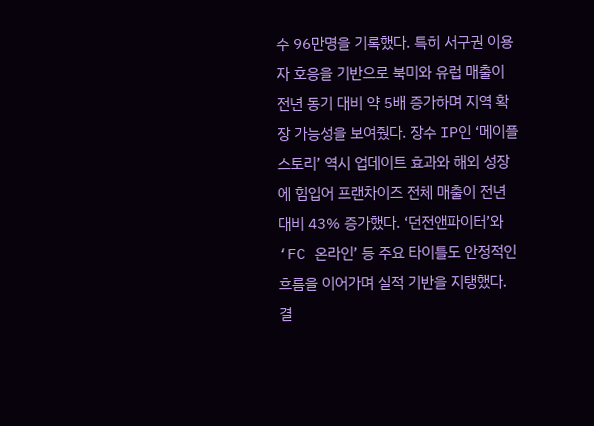수 96만명을 기록했다. 특히 서구권 이용자 호응을 기반으로 북미와 유럽 매출이 전년 동기 대비 약 5배 증가하며 지역 확장 가능성을 보여줬다. 장수 IP인 ‘메이플스토리’ 역시 업데이트 효과와 해외 성장에 힘입어 프랜차이즈 전체 매출이 전년 대비 43% 증가했다. ‘던전앤파이터’와 ‘FC 온라인’ 등 주요 타이틀도 안정적인 흐름을 이어가며 실적 기반을 지탱했다. 결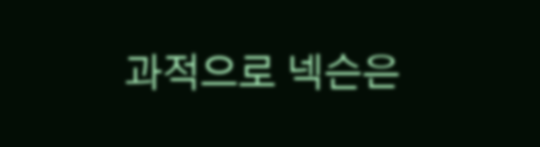과적으로 넥슨은